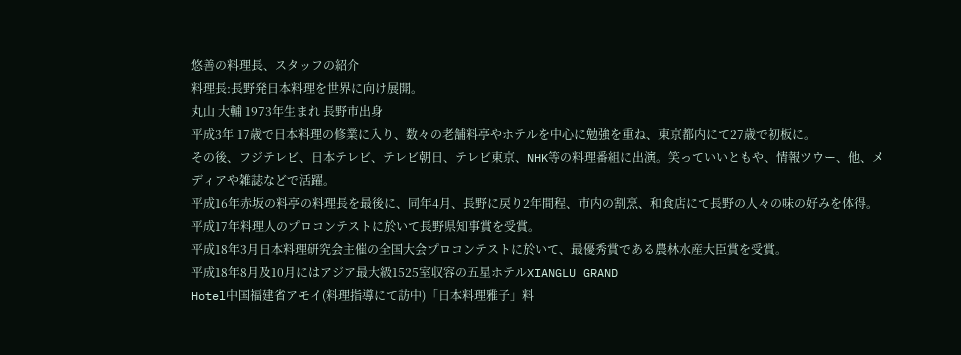悠善の料理長、スタッフの紹介
料理長:長野発日本料理を世界に向け展開。
丸山 大輔 1973年生まれ 長野市出身
平成3年 17歳で日本料理の修業に入り、数々の老舗料亭やホテルを中心に勉強を重ね、東京都内にて27歳で初板に。
その後、フジテレビ、日本テレビ、テレビ朝日、テレビ東京、NHK等の料理番組に出演。笑っていいともや、情報ツウー、他、メディアや雑誌などで活躍。
平成16年赤坂の料亭の料理長を最後に、同年4月、長野に戻り2年間程、市内の割烹、和食店にて長野の人々の味の好みを体得。
平成17年料理人のプロコンテストに於いて長野県知事賞を受賞。
平成18年3月日本料理研究会主催の全国大会プロコンテストに於いて、最優秀賞である農林水産大臣賞を受賞。
平成18年8月及10月にはアジア最大級1525室収容の五星ホテルXIANGLU GRAND
Hotel中国福建省アモイ(料理指導にて訪中)「日本料理雅子」料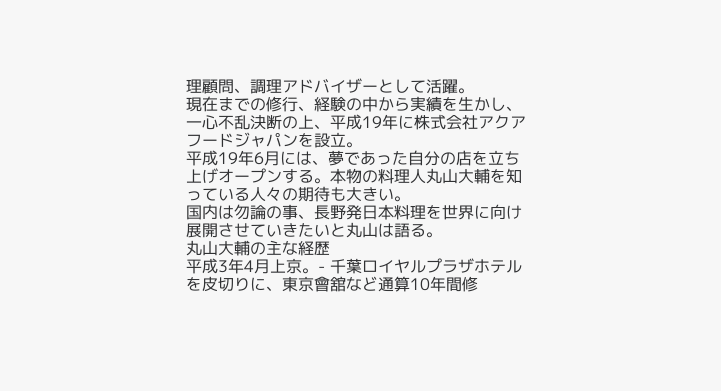理顧問、調理アドバイザーとして活躍。
現在までの修行、経験の中から実績を生かし、一心不乱決断の上、平成19年に株式会社アクアフードジャパンを設立。
平成19年6月には、夢であった自分の店を立ち上げオープンする。本物の料理人丸山大輔を知っている人々の期待も大きい。
国内は勿論の事、長野発日本料理を世界に向け展開させていきたいと丸山は語る。
丸山大輔の主な経歴
平成3年4月上京。- 千葉ロイヤルプラザホテルを皮切りに、東京會舘など通算10年間修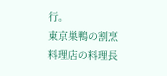行。
東京巣鴨の割烹料理店の料理長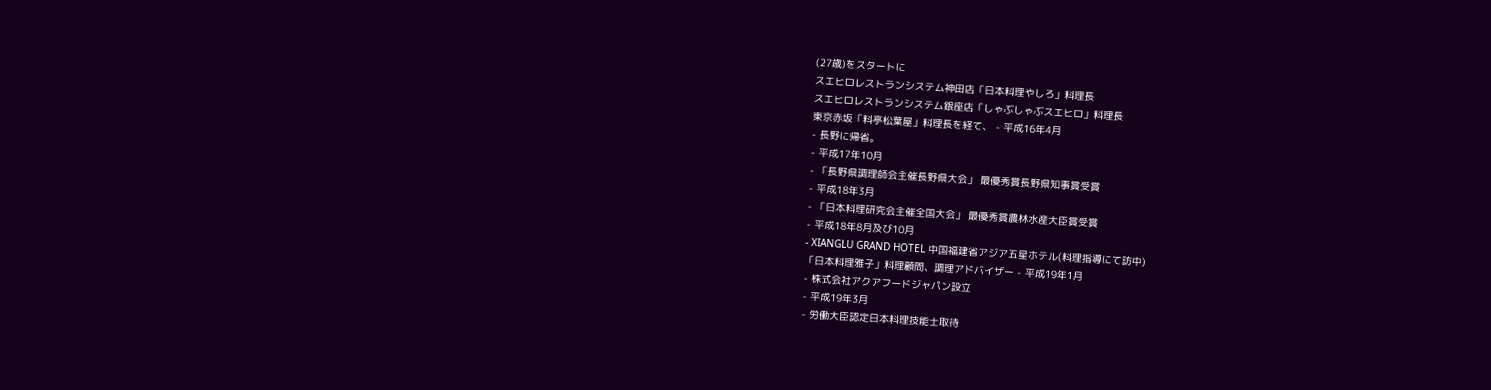(27歳)をスタートに
スエヒロレストランシステム神田店「日本料理やしろ」料理長
スエヒロレストランシステム銀座店「しゃぶしゃぶスエヒロ」料理長
東京赤坂「料亭松葉屋」料理長を経て、 - 平成16年4月
- 長野に帰省。
- 平成17年10月
- 「長野県調理師会主催長野県大会」 最優秀賞長野県知事賞受賞
- 平成18年3月
- 「日本料理研究会主催全国大会」 最優秀賞農林水産大臣賞受賞
- 平成18年8月及び10月
- XIANGLU GRAND HOTEL 中国福建省アジア五星ホテル(料理指導にて訪中)
「日本料理雅子」料理顧問、調理アドバイザー - 平成19年1月
- 株式会社アクアフードジャパン設立
- 平成19年3月
- 労働大臣認定日本料理技能士取待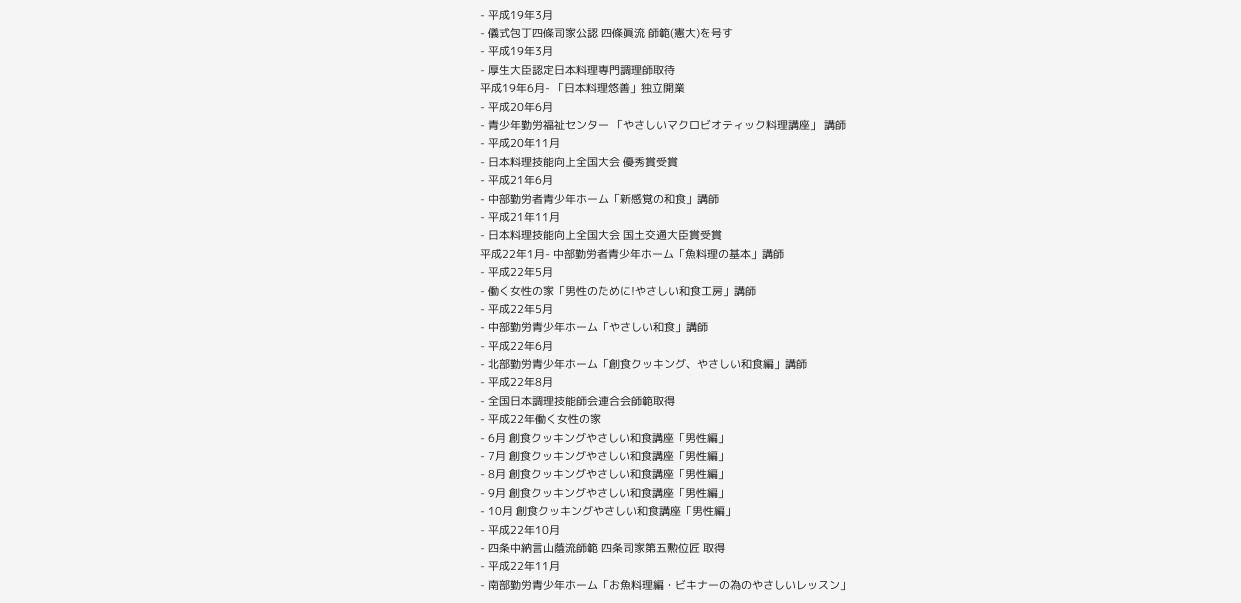- 平成19年3月
- 儀式包丁四條司家公認 四條眞流 師範(憲大)を号す
- 平成19年3月
- 厚生大臣認定日本料理専門調理師取待
平成19年6月- 「日本料理悠善」独立開業
- 平成20年6月
- 青少年勤労福祉センター 「やさしいマクロビオティック料理講座」 講師
- 平成20年11月
- 日本料理技能向上全国大会 優秀賞受賞
- 平成21年6月
- 中部勤労者青少年ホーム「新感覚の和食」講師
- 平成21年11月
- 日本料理技能向上全国大会 国土交通大臣賞受賞
平成22年1月- 中部勤労者青少年ホーム「魚料理の基本」講師
- 平成22年5月
- 働く女性の家「男性のために!やさしい和食工房」講師
- 平成22年5月
- 中部勤労青少年ホーム「やさしい和食」講師
- 平成22年6月
- 北部勤労青少年ホーム「創食クッキング、やさしい和食編」講師
- 平成22年8月
- 全国日本調理技能師会連合会師範取得
- 平成22年働く女性の家
- 6月 創食クッキングやさしい和食講座「男性編」
- 7月 創食クッキングやさしい和食講座「男性編」
- 8月 創食クッキングやさしい和食講座「男性編」
- 9月 創食クッキングやさしい和食講座「男性編」
- 10月 創食クッキングやさしい和食講座「男性編」
- 平成22年10月
- 四条中納言山蔭流師範 四条司家第五勲位匠 取得
- 平成22年11月
- 南部勤労青少年ホーム「お魚料理編・ビキナーの為のやさしいレッスン」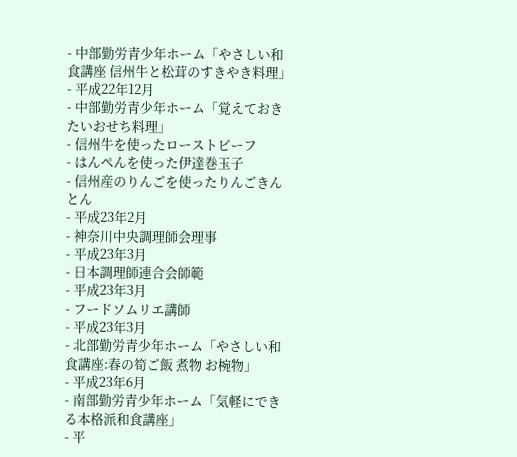- 中部勤労青少年ホーム「やさしい和食講座 信州牛と松茸のすきやき料理」
- 平成22年12月
- 中部勤労青少年ホーム「覚えておきたいおせち料理」
- 信州牛を使ったローストビーフ
- はんぺんを使った伊達巻玉子
- 信州産のりんごを使ったりんごきんとん
- 平成23年2月
- 神奈川中央調理師会理事
- 平成23年3月
- 日本調理師連合会師範
- 平成23年3月
- フードソムリエ講師
- 平成23年3月
- 北部勤労青少年ホーム「やさしい和食講座:春の筍ご飯 煮物 お椀物」
- 平成23年6月
- 南部勤労青少年ホーム「気軽にできる本格派和食講座」
- 平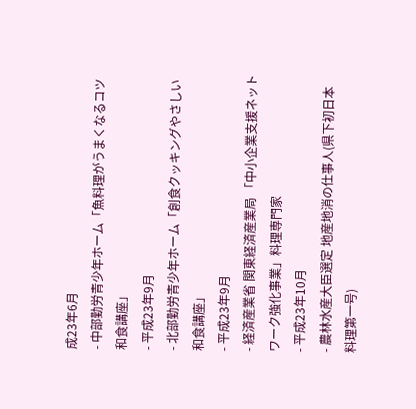成23年6月
- 中部勤労青少年ホーム「魚料理がうまくなるコツ和食講座」
- 平成23年9月
- 北部勤労青少年ホーム「創食クッキングやさしい和食講座」
- 平成23年9月
- 経済産業省 関東経済産業局 「中小企業支援ネットワーク強化事業」料理専門家
- 平成23年10月
- 農林水産大臣選定 地産地消の仕事人(県下初日本料理第一号)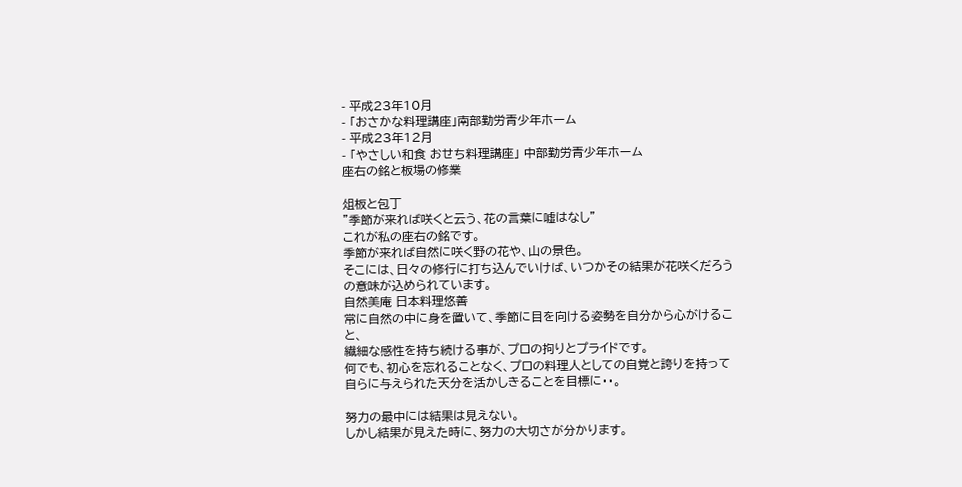- 平成23年10月
- 「おさかな料理講座」南部勤労青少年ホーム
- 平成23年12月
- 「やさしい和食 おせち料理講座」 中部勤労青少年ホーム
座右の銘と板場の修業

俎板と包丁
”季節が来れば咲くと云う、花の言葉に嘘はなし”
これが私の座右の銘です。
季節が来れば自然に咲く野の花や、山の景色。
そこには、日々の修行に打ち込んでいけば、いつかその結果が花咲くだろう
の意味が込められています。
自然美庵 日本料理悠善
常に自然の中に身を置いて、季節に目を向ける姿勢を自分から心がけること、
繊細な感性を持ち続ける事が、プロの拘りとプライドです。
何でも、初心を忘れることなく、プロの料理人としての自覚と誇りを持って 自らに与えられた天分を活かしきることを目標に・・。

努力の最中には結果は見えない。
しかし結果が見えた時に、努力の大切さが分かります。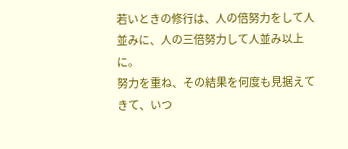若いときの修行は、人の倍努力をして人並みに、人の三倍努力して人並み以上に。
努力を重ね、その結果を何度も見据えてきて、いつ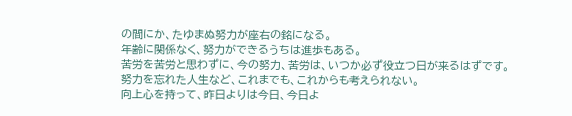の間にか、たゆまぬ努力が座右の銘になる。
年齢に関係なく、努力ができるうちは進歩もある。
苦労を苦労と思わずに、今の努力、苦労は、いつか必ず役立つ日が来るはずです。
努力を忘れた人生など、これまでも、これからも考えられない。
向上心を持って、昨日よりは今日、今日よ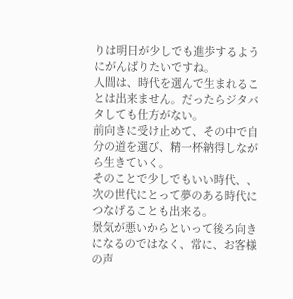りは明日が少しでも進歩するようにがんばりたいですね。
人間は、時代を選んで生まれることは出来ません。だったらジタバタしても仕方がない。
前向きに受け止めて、その中で自分の道を選び、精一杯納得しながら生きていく。
そのことで少しでもいい時代、、次の世代にとって夢のある時代につなげることも出来る。
景気が悪いからといって後ろ向きになるのではなく、常に、お客様の声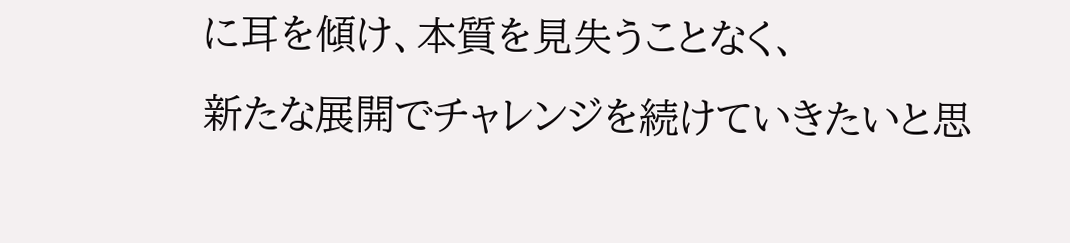に耳を傾け、本質を見失うことなく、
新たな展開でチャレンジを続けていきたいと思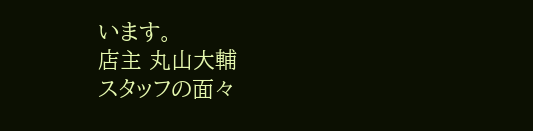います。
店主 丸山大輔
スタッフの面々